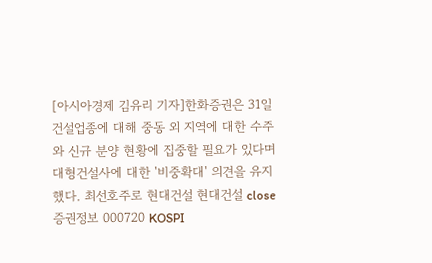[아시아경제 김유리 기자]한화증권은 31일 건설업종에 대해 중동 외 지역에 대한 수주와 신규 분양 현황에 집중할 필요가 있다며 대형건설사에 대한 '비중확대' 의견을 유지했다. 최선호주로 현대건설 현대건설 close 증권정보 000720 KOSPI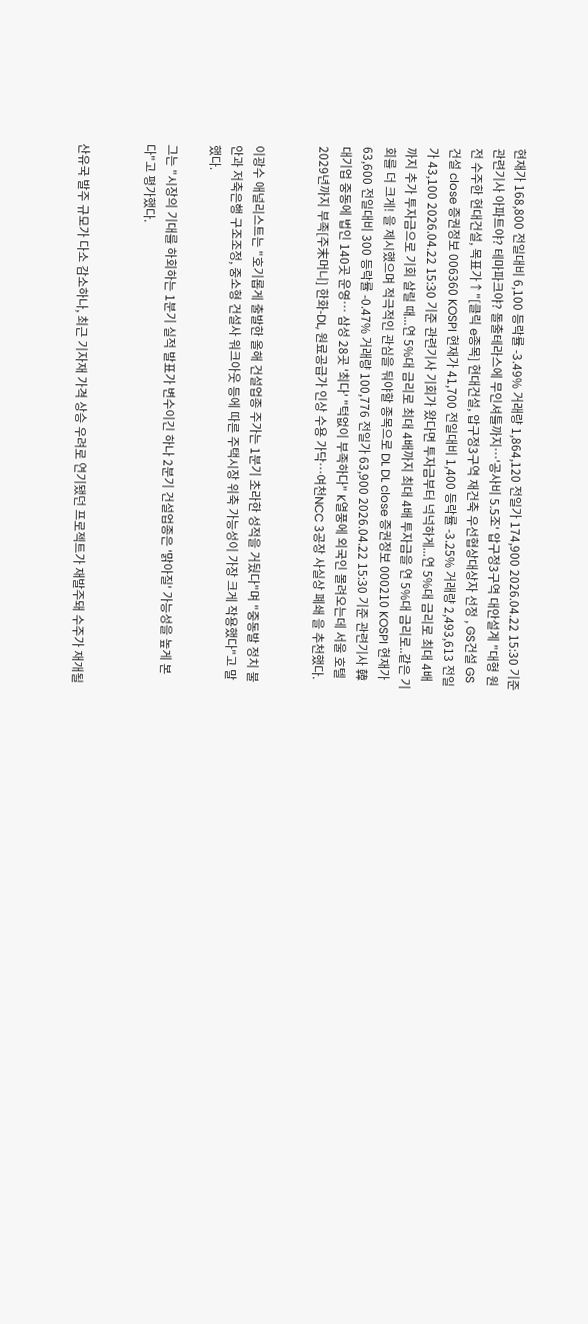현재가 168,800 전일대비 6,100 등락률 -3.49% 거래량 1,864,120 전일가 174,900 2026.04.22 15:30 기준 관련기사 아파트야? 테마파크야? 돌출테라스에 무인셔틀까지…'공사비 5.5조' 압구정3구역 대안설계 "대형 원전 수주한 현대건설, 목표가↑"[클릭 e종목] 현대건설, 압구정3구역 재건축 우선협상대상자 선정 , GS건설 GS건설 close 증권정보 006360 KOSPI 현재가 41,700 전일대비 1,400 등락률 -3.25% 거래량 2,493,613 전일가 43,100 2026.04.22 15:30 기준 관련기사 기회가 왔다면 투자금부터 넉넉하게...연 5%대 금리로 최대 4배까지 추가 투자금으로 기회 살릴 때...연 5%대 금리로 최대 4배까지 최대 4배 투자금을 연 5%대 금리로..같은 기회를 더 크게! 을 제시했으며 적극적인 관심을 둬야할 종목으로 DL DL close 증권정보 000210 KOSPI 현재가 63,600 전일대비 300 등락률 -0.47% 거래량 100,776 전일가 63,900 2026.04.22 15:30 기준 관련기사 韓대기업 중동에 법인 140곳 운영… 삼성 28곳 '최다' "턱없이 부족하다" K열풍에 외국인 몰려오는데 서울 호텔 2029년까지 부족[주末머니] 한화-DL, 원료공급가 인상 수용 가닥…여천NCC 3공장 사실상 폐쇄 을 추천했다.


이광수 애널리스트는 "호기롭게 출발한 올해 건설업종 주가는 1분기 초라한 성적을 거뒀다"며 "중동발 정치 불안과 저축은행 구조조정, 중소형 건설사 워크아웃 등에 따른 주택시장 위축 가능성이 가장 크게 작용했다"고 말했다.

그는 "시장의 기대를 하회하는 1분기 실적 발표가 변수이긴 하나 2분기 건설업종은 '맑아질' 가능성을 높게 본다"고 평가했다.


산유국 발주 규모가 다소 감소하나, 최근 기자재 가격 상승 우려로 연기됐던 프로젝트가 재발주돼 수주가 재개될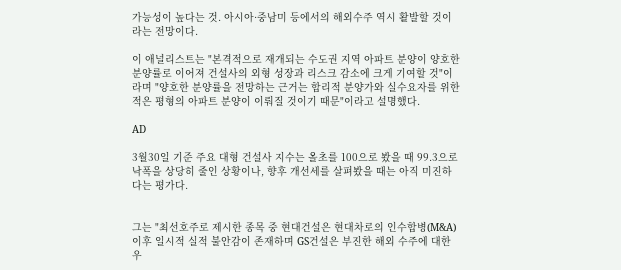가능성이 높다는 것. 아시아·중남미 등에서의 해외수주 역시 활발할 것이라는 전망이다.

이 애널리스트는 "본격적으로 재개되는 수도권 지역 아파트 분양이 양호한 분양률로 이어져 건설사의 외형 성장과 리스크 감소에 크게 기여할 것"이라며 "양호한 분양률을 전망하는 근거는 합리적 분양가와 실수요자를 위한 적은 평형의 아파트 분양이 이뤄질 것이기 때문"이라고 설명했다.

AD

3월30일 기준 주요 대형 건설사 지수는 올초를 100으로 봤을 때 99.3으로 낙폭을 상당히 줄인 상황이나, 향후 개선세를 살펴봤을 때는 아직 미진하다는 평가다.


그는 "최선호주로 제시한 종목 중 현대건설은 현대차로의 인수합병(M&A) 이후 일시적 실적 불안감이 존재하며 GS건설은 부진한 해외 수주에 대한 우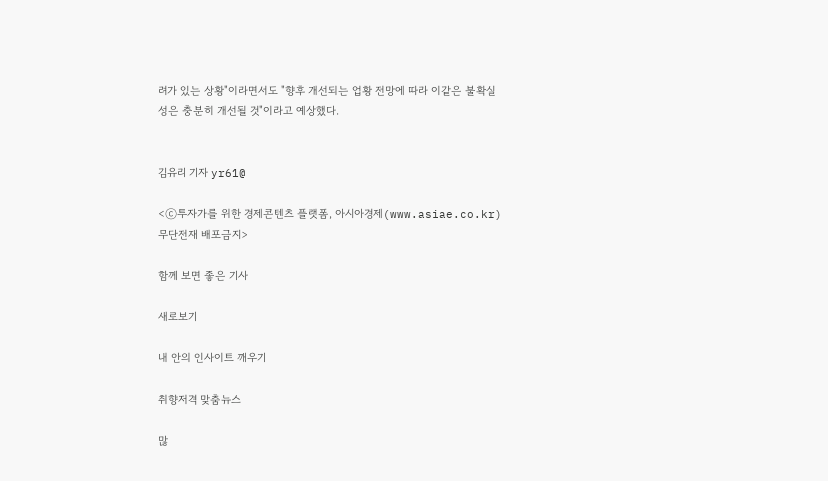려가 있는 상황"이라면서도 "향후 개선되는 업황 전망에 따라 이같은 불확실성은 충분히 개선될 것"이라고 예상했다.


김유리 기자 yr61@

<ⓒ투자가를 위한 경제콘텐츠 플랫폼, 아시아경제(www.asiae.co.kr) 무단전재 배포금지>

함께 보면 좋은 기사

새로보기

내 안의 인사이트 깨우기

취향저격 맞춤뉴스

많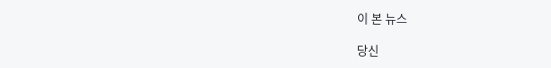이 본 뉴스

당신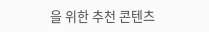을 위한 추천 콘텐츠